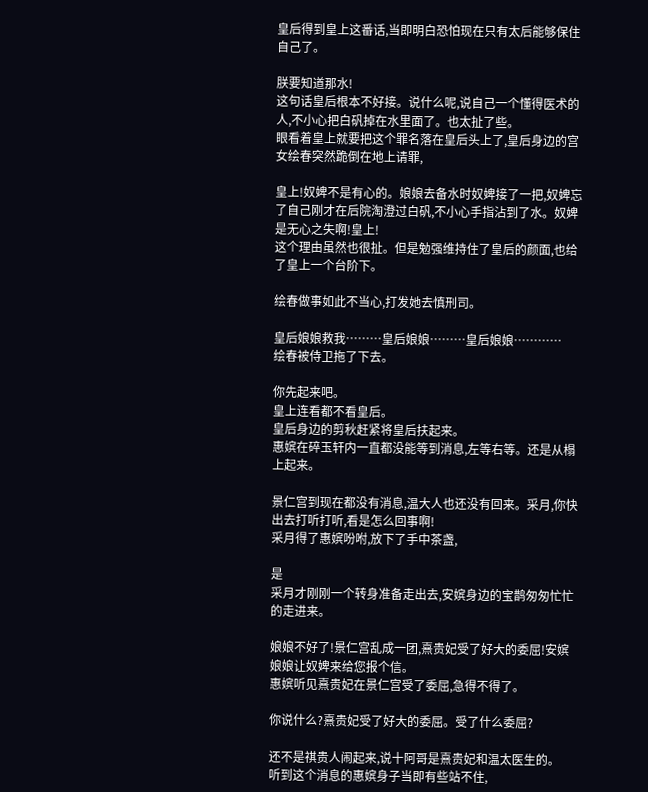皇后得到皇上这番话,当即明白恐怕现在只有太后能够保住自己了。

朕要知道那水!
这句话皇后根本不好接。说什么呢,说自己一个懂得医术的人,不小心把白矾掉在水里面了。也太扯了些。
眼看着皇上就要把这个罪名落在皇后头上了,皇后身边的宫女绘春突然跪倒在地上请罪,

皇上!奴婢不是有心的。娘娘去备水时奴婢接了一把,奴婢忘了自己刚才在后院淘澄过白矾,不小心手指沾到了水。奴婢是无心之失啊!皇上!
这个理由虽然也很扯。但是勉强维持住了皇后的颜面,也给了皇上一个台阶下。

绘春做事如此不当心,打发她去慎刑司。

皇后娘娘救我………皇后娘娘………皇后娘娘…………
绘春被侍卫拖了下去。

你先起来吧。
皇上连看都不看皇后。
皇后身边的剪秋赶紧将皇后扶起来。
惠嫔在碎玉轩内一直都没能等到消息,左等右等。还是从榻上起来。

景仁宫到现在都没有消息,温大人也还没有回来。采月,你快出去打听打听,看是怎么回事啊!
采月得了惠嫔吩咐,放下了手中茶盏,

是
采月才刚刚一个转身准备走出去,安嫔身边的宝鹊匆匆忙忙的走进来。

娘娘不好了!景仁宫乱成一团,熹贵妃受了好大的委屈!安嫔娘娘让奴婢来给您报个信。
惠嫔听见熹贵妃在景仁宫受了委屈,急得不得了。

你说什么?熹贵妃受了好大的委屈。受了什么委屈?

还不是祺贵人闹起来,说十阿哥是熹贵妃和温太医生的。
听到这个消息的惠嫔身子当即有些站不住,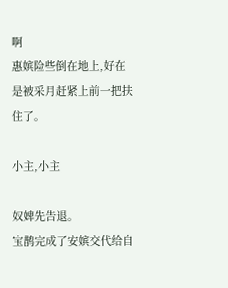啊
惠嫔险些倒在地上,好在是被采月赶紧上前一把扶住了。

小主,小主

奴婢先告退。
宝鹊完成了安嫔交代给自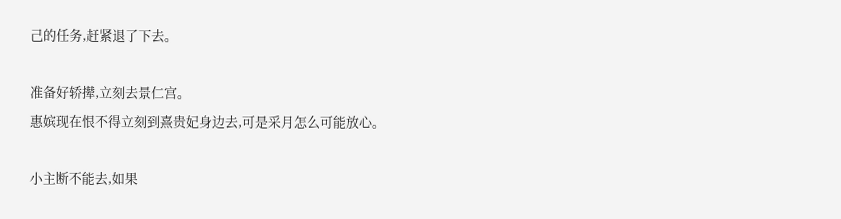己的任务,赶紧退了下去。

准备好轿撵,立刻去景仁宫。
惠嫔现在恨不得立刻到熹贵妃身边去,可是采月怎么可能放心。

小主断不能去,如果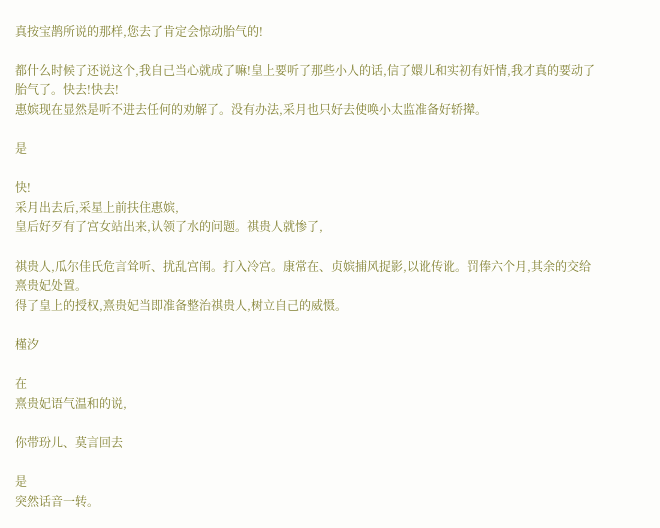真按宝鹊所说的那样,您去了肯定会惊动胎气的!

都什么时候了还说这个,我自己当心就成了嘛!皇上要听了那些小人的话,信了嬛儿和实初有奸情,我才真的要动了胎气了。快去!快去!
惠嫔现在显然是听不进去任何的劝解了。没有办法,采月也只好去使唤小太监准备好轿撵。

是

快!
采月出去后,采星上前扶住惠嫔,
皇后好歹有了宫女站出来,认领了水的问题。祺贵人就惨了,

祺贵人,瓜尔佳氏危言耸听、扰乱宫闱。打入冷宫。康常在、贞嫔捕风捉影,以讹传讹。罚俸六个月,其余的交给熹贵妃处置。
得了皇上的授权,熹贵妃当即准备整治祺贵人,树立自己的威慑。

槿汐

在
熹贵妃语气温和的说,

你带玢儿、莫言回去

是
突然话音一转。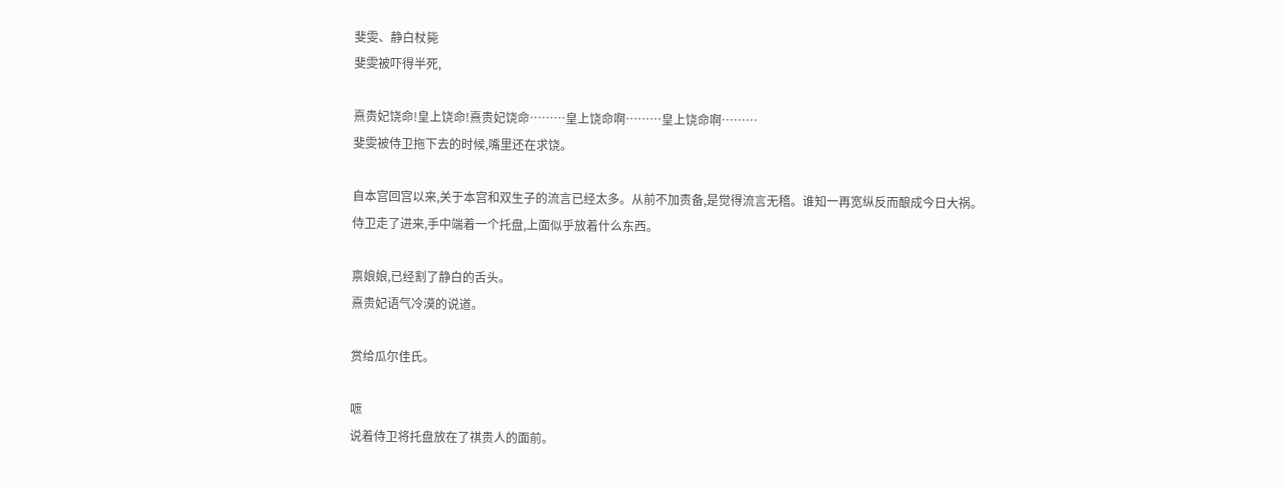斐雯、静白杖毙
斐雯被吓得半死,

熹贵妃饶命!皇上饶命!熹贵妃饶命………皇上饶命啊………皇上饶命啊………
斐雯被侍卫拖下去的时候,嘴里还在求饶。

自本宫回宫以来,关于本宫和双生子的流言已经太多。从前不加责备,是觉得流言无稽。谁知一再宽纵反而酿成今日大祸。
侍卫走了进来,手中端着一个托盘,上面似乎放着什么东西。

禀娘娘,已经割了静白的舌头。
熹贵妃语气冷漠的说道。

赏给瓜尔佳氏。

嗻
说着侍卫将托盘放在了祺贵人的面前。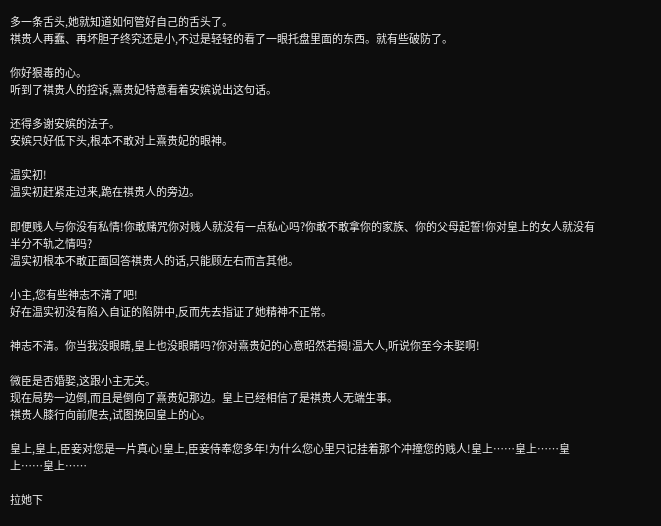多一条舌头,她就知道如何管好自己的舌头了。
祺贵人再蠢、再坏胆子终究还是小,不过是轻轻的看了一眼托盘里面的东西。就有些破防了。

你好狠毒的心。
听到了祺贵人的控诉,熹贵妃特意看着安嫔说出这句话。

还得多谢安嫔的法子。
安嫔只好低下头,根本不敢对上熹贵妃的眼神。

温实初!
温实初赶紧走过来,跪在祺贵人的旁边。

即便贱人与你没有私情!你敢赌咒你对贱人就没有一点私心吗?你敢不敢拿你的家族、你的父母起誓!你对皇上的女人就没有半分不轨之情吗?
温实初根本不敢正面回答祺贵人的话,只能顾左右而言其他。

小主,您有些神志不清了吧!
好在温实初没有陷入自证的陷阱中,反而先去指证了她精神不正常。

神志不清。你当我没眼睛,皇上也没眼睛吗?你对熹贵妃的心意昭然若揭!温大人,听说你至今未娶啊!

微臣是否婚娶,这跟小主无关。
现在局势一边倒,而且是倒向了熹贵妃那边。皇上已经相信了是祺贵人无端生事。
祺贵人膝行向前爬去,试图挽回皇上的心。

皇上,皇上,臣妾对您是一片真心!皇上,臣妾侍奉您多年!为什么您心里只记挂着那个冲撞您的贱人!皇上……皇上……皇上……皇上……

拉她下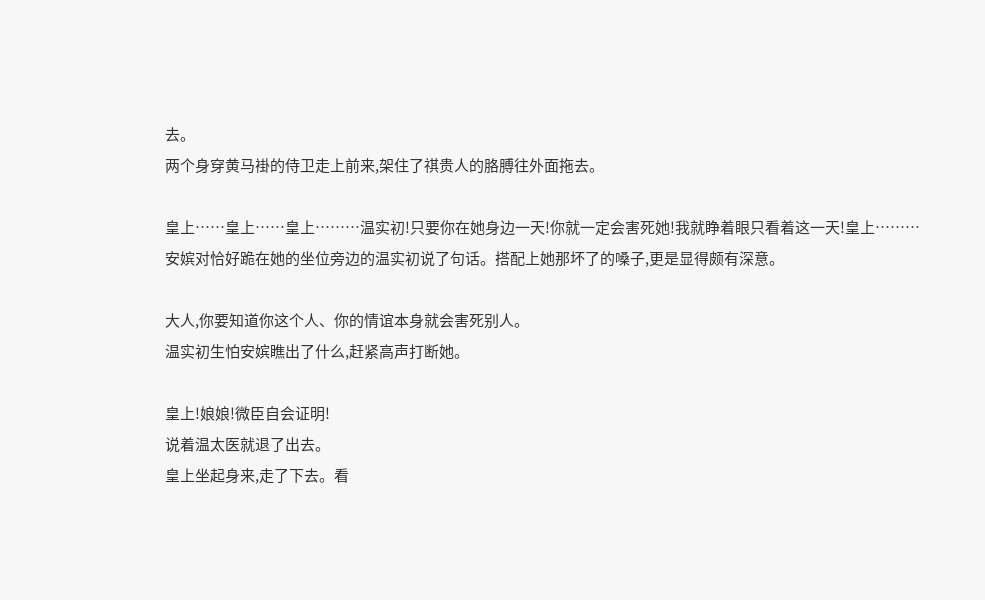去。
两个身穿黄马褂的侍卫走上前来,架住了祺贵人的胳膊往外面拖去。

皇上……皇上……皇上………温实初!只要你在她身边一天!你就一定会害死她!我就睁着眼只看着这一天!皇上………
安嫔对恰好跪在她的坐位旁边的温实初说了句话。搭配上她那坏了的嗓子,更是显得颇有深意。

大人,你要知道你这个人、你的情谊本身就会害死别人。
温实初生怕安嫔瞧出了什么,赶紧高声打断她。

皇上!娘娘!微臣自会证明!
说着温太医就退了出去。
皇上坐起身来,走了下去。看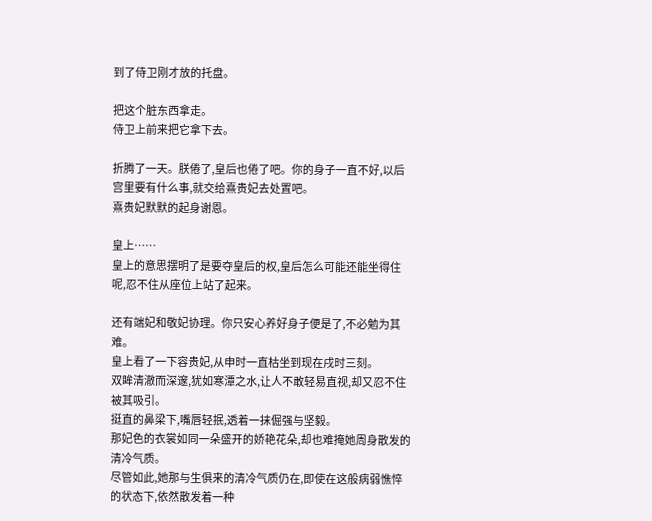到了侍卫刚才放的托盘。

把这个脏东西拿走。
侍卫上前来把它拿下去。

折腾了一天。朕倦了,皇后也倦了吧。你的身子一直不好,以后宫里要有什么事,就交给熹贵妃去处置吧。
熹贵妃默默的起身谢恩。

皇上……
皇上的意思摆明了是要夺皇后的权,皇后怎么可能还能坐得住呢,忍不住从座位上站了起来。

还有端妃和敬妃协理。你只安心养好身子便是了,不必勉为其难。
皇上看了一下容贵妃,从申时一直枯坐到现在戌时三刻。
双眸清澈而深邃,犹如寒潭之水,让人不敢轻易直视,却又忍不住被其吸引。
挺直的鼻梁下,嘴唇轻抿,透着一抹倔强与坚毅。
那妃色的衣裳如同一朵盛开的娇艳花朵,却也难掩她周身散发的清冷气质。
尽管如此,她那与生俱来的清冷气质仍在,即使在这般病弱憔悴的状态下,依然散发着一种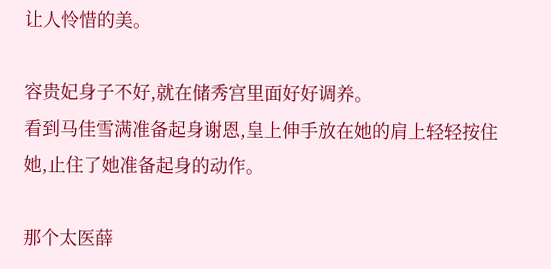让人怜惜的美。

容贵妃身子不好,就在储秀宫里面好好调养。
看到马佳雪满准备起身谢恩,皇上伸手放在她的肩上轻轻按住她,止住了她准备起身的动作。

那个太医薛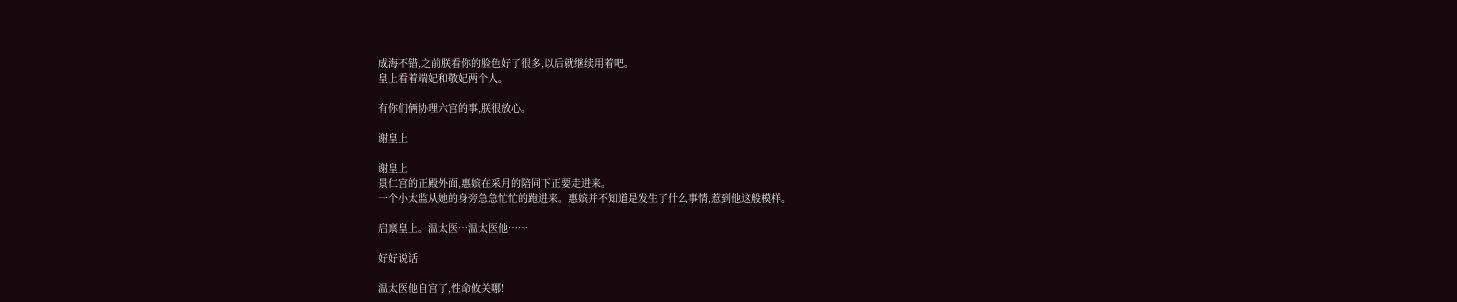成海不错,之前朕看你的脸色好了很多,以后就继续用着吧。
皇上看着端妃和敬妃两个人。

有你们俩协理六宫的事,朕很放心。

谢皇上

谢皇上
景仁宫的正殿外面,惠嫔在采月的陪同下正要走进来。
一个小太监从她的身旁急急忙忙的跑进来。惠嫔并不知道是发生了什么事情,惹到他这般模样。

启禀皇上。温太医…温太医他……

好好说话

温太医他自宫了,性命攸关哪!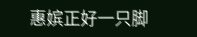惠嫔正好一只脚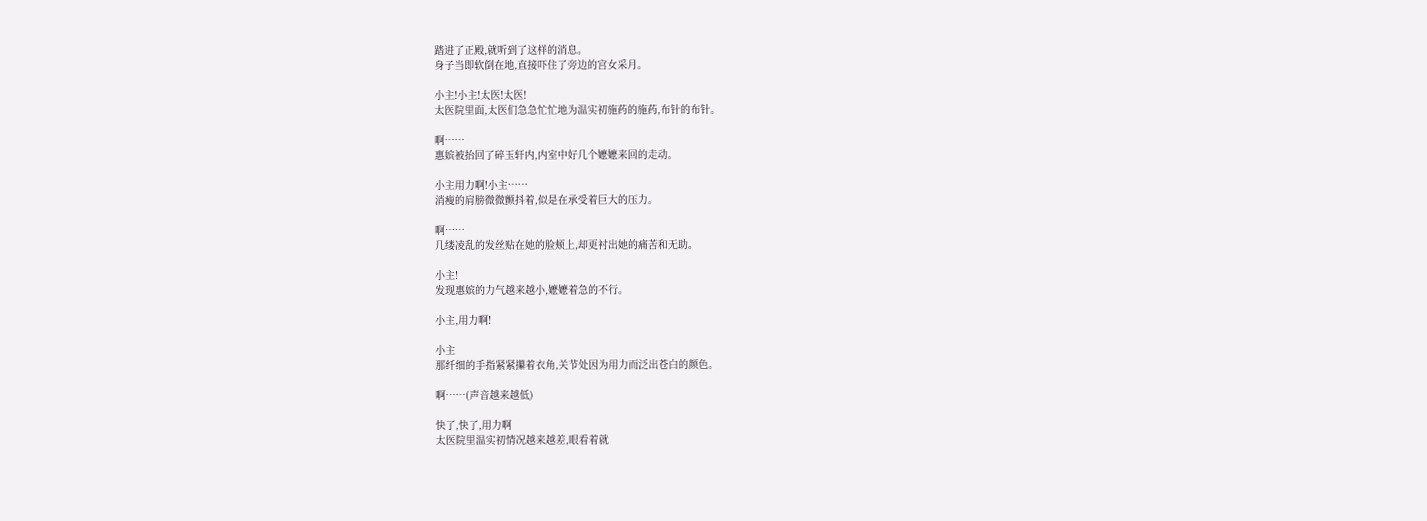踏进了正殿,就听到了这样的消息。
身子当即软倒在地,直接吓住了旁边的宫女采月。

小主!小主!太医!太医!
太医院里面,太医们急急忙忙地为温实初施药的施药,布针的布针。

啊……
惠嫔被抬回了碎玉轩内,内室中好几个嬷嬷来回的走动。

小主用力啊!小主……
消瘦的肩膀微微颤抖着,似是在承受着巨大的压力。

啊……
几缕凌乱的发丝贴在她的脸颊上,却更衬出她的痛苦和无助。

小主!
发现惠嫔的力气越来越小,嬷嬷着急的不行。

小主,用力啊!

小主
那纤细的手指紧紧攥着衣角,关节处因为用力而泛出苍白的颜色。

啊……(声音越来越低)

快了,快了,用力啊
太医院里温实初情况越来越差,眼看着就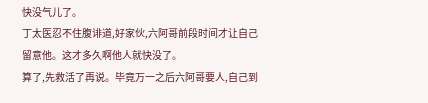快没气儿了。
丁太医忍不住腹诽道,好家伙,六阿哥前段时间才让自己留意他。这才多久啊他人就快没了。
算了,先救活了再说。毕竟万一之后六阿哥要人,自己到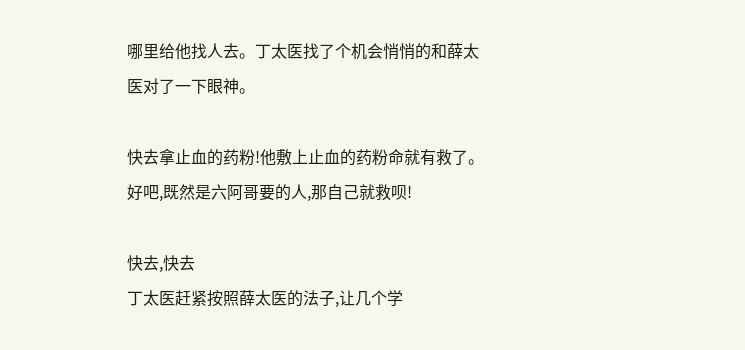哪里给他找人去。丁太医找了个机会悄悄的和薛太医对了一下眼神。

快去拿止血的药粉!他敷上止血的药粉命就有救了。
好吧,既然是六阿哥要的人,那自己就救呗!

快去,快去
丁太医赶紧按照薛太医的法子,让几个学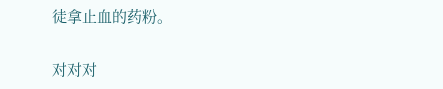徒拿止血的药粉。

对对对